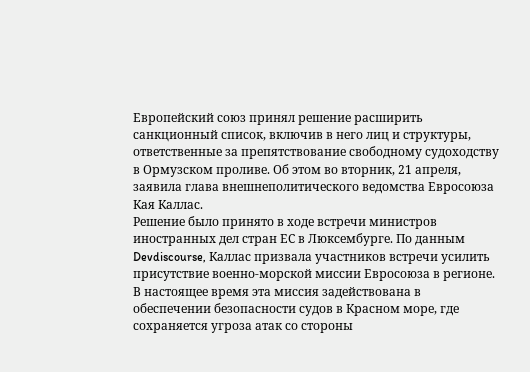Европейский союз принял решение расширить санкционный список, включив в него лиц и структуры, ответственные за препятствование свободному судоходству в Ормузском проливе. Об этом во вторник, 21 апреля, заявила глава внешнеполитического ведомства Евросоюза Кая Каллас.
Решение было принято в ходе встречи министров иностранных дел стран ЕС в Люксембурге. По данным Devdiscourse, Каллас призвала участников встречи усилить присутствие военно-морской миссии Евросоюза в регионе. В настоящее время эта миссия задействована в обеспечении безопасности судов в Красном море, где сохраняется угроза атак со стороны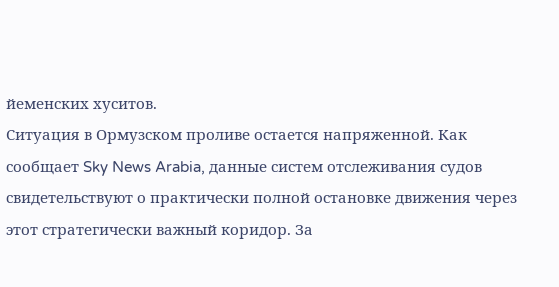йеменских хуситов.
Ситуация в Ормузском проливе остается напряженной. Как сообщает Sky News Arabia, данные систем отслеживания судов свидетельствуют о практически полной остановке движения через этот стратегически важный коридор. За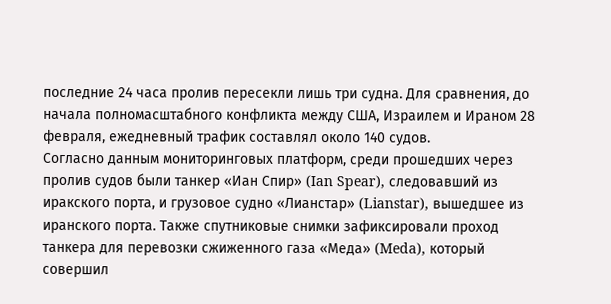последние 24 часа пролив пересекли лишь три судна. Для сравнения, до начала полномасштабного конфликта между США, Израилем и Ираном 28 февраля, ежедневный трафик составлял около 140 судов.
Согласно данным мониторинговых платформ, среди прошедших через пролив судов были танкер «Иан Спир» (Ian Spear), следовавший из иракского порта, и грузовое судно «Лианстар» (Lianstar), вышедшее из иранского порта. Также спутниковые снимки зафиксировали проход танкера для перевозки сжиженного газа «Меда» (Meda), который совершил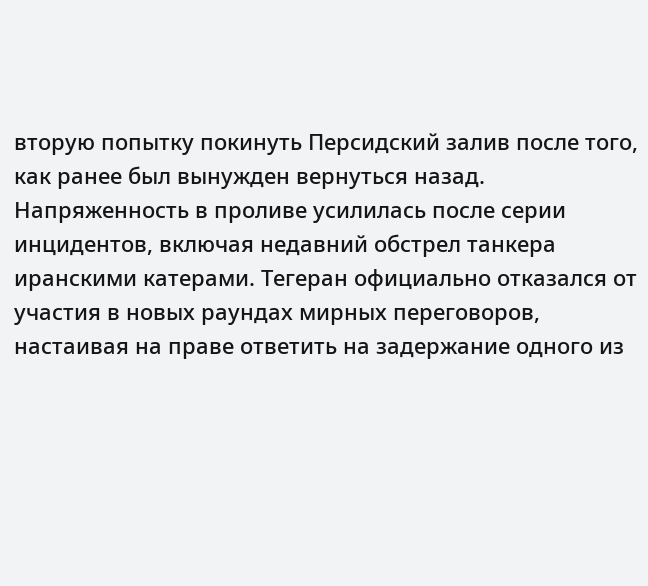вторую попытку покинуть Персидский залив после того, как ранее был вынужден вернуться назад.
Напряженность в проливе усилилась после серии инцидентов, включая недавний обстрел танкера иранскими катерами. Тегеран официально отказался от участия в новых раундах мирных переговоров, настаивая на праве ответить на задержание одного из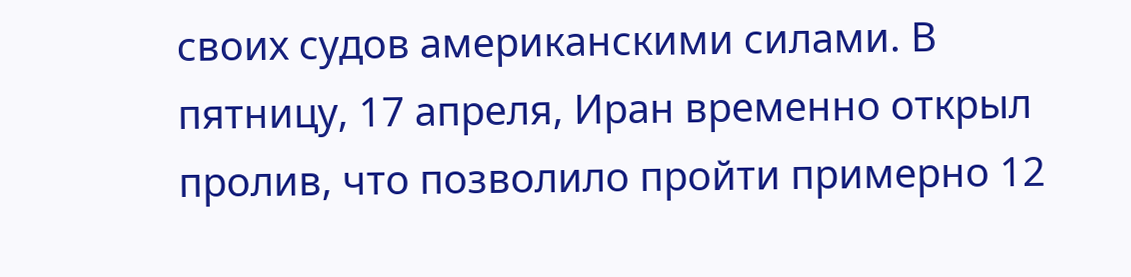своих судов американскими силами. В пятницу, 17 апреля, Иран временно открыл пролив, что позволило пройти примерно 12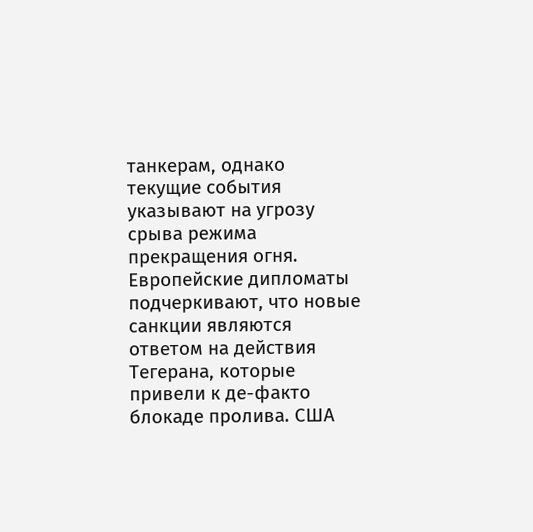танкерам, однако текущие события указывают на угрозу срыва режима прекращения огня.
Европейские дипломаты подчеркивают, что новые санкции являются ответом на действия Тегерана, которые привели к де-факто блокаде пролива. США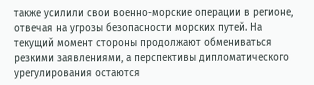также усилили свои военно-морские операции в регионе, отвечая на угрозы безопасности морских путей. На текущий момент стороны продолжают обмениваться резкими заявлениями, а перспективы дипломатического урегулирования остаются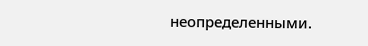неопределенными.